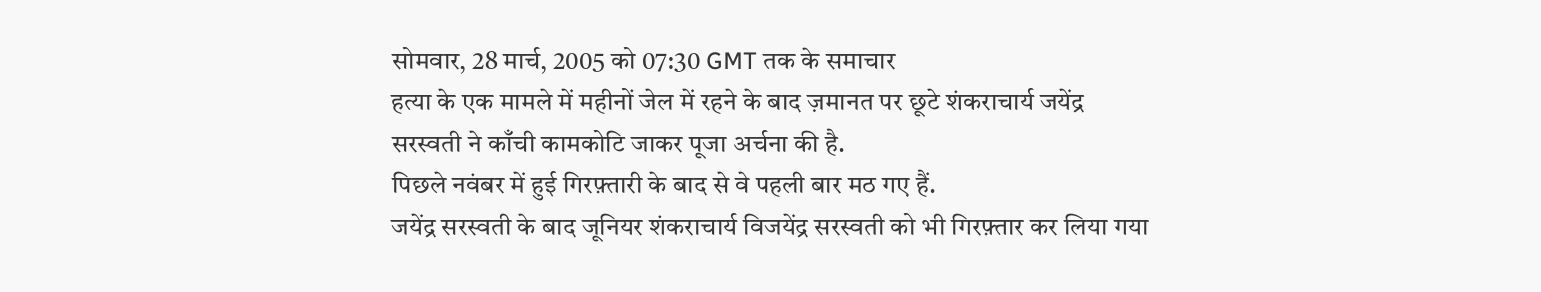सोमवार, 28 मार्च, 2005 को 07:30 GMT तक के समाचार
हत्या के एक मामले में महीनों जेल में रहने के बाद ज़मानत पर छूटे शंकराचार्य जयेंद्र सरस्वती ने काँची कामकोटि जाकर पूजा अर्चना की है.
पिछले नवंबर में हुई गिरफ़्तारी के बाद से वे पहली बार मठ गए हैं.
जयेंद्र सरस्वती के बाद जूनियर शंकराचार्य विजयेंद्र सरस्वती को भी गिरफ़्तार कर लिया गया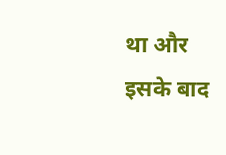था और इसके बाद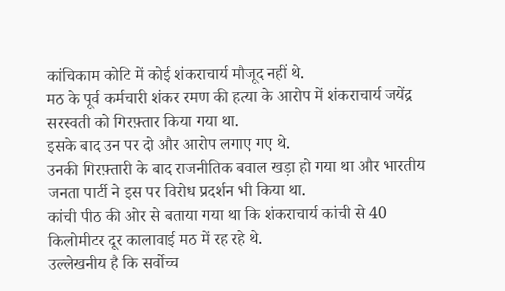कांचिकाम कोटि में कोई शंकराचार्य मौजूद नहीं थे.
मठ के पूर्व कर्मचारी शंकर रमण की हत्या के आरोप में शंकराचार्य जयेंद्र सरस्वती को गिरफ़्तार किया गया था.
इसके बाद उन पर दो और आरोप लगाए गए थे.
उनकी गिरफ़्तारी के बाद राजनीतिक बवाल खड़ा हो गया था और भारतीय जनता पार्टी ने इस पर विरोध प्रदर्शन भी किया था.
कांची पीठ की ओर से बताया गया था कि शंकराचार्य कांची से 40 किलोमीटर दूर कालावाई मठ में रह रहे थे.
उल्लेखनीय है कि सर्वोच्च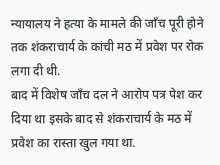न्यायालय ने हत्या के मामले की जाँच पूरी होने तक शंकराचार्य के कांची मठ में प्रवेश पर रोक लगा दी थी.
बाद में विशेष जाँच दल ने आरोप पत्र पेश कर दिया था इसके बाद से शंकराचार्य के मठ में प्रवेश का रास्ता खुल गया था.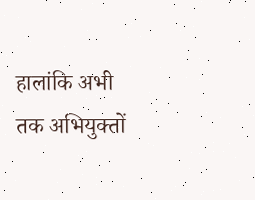हालांकि अभी तक अभियुक्तों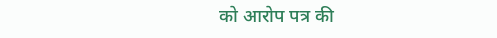को आरोप पत्र की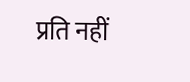प्रति नहीं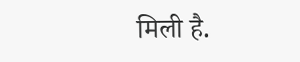मिली है.